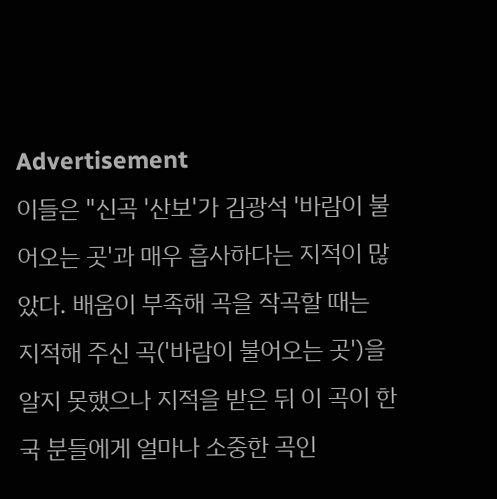Advertisement
이들은 "신곡 '산보'가 김광석 '바람이 불어오는 곳'과 매우 흡사하다는 지적이 많았다. 배움이 부족해 곡을 작곡할 때는 지적해 주신 곡('바람이 불어오는 곳')을 알지 못했으나 지적을 받은 뒤 이 곡이 한국 분들에게 얼마나 소중한 곡인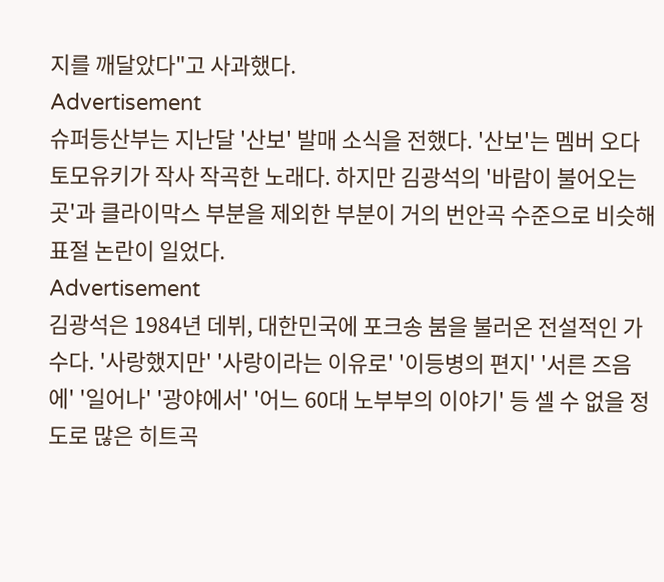지를 깨달았다"고 사과했다.
Advertisement
슈퍼등산부는 지난달 '산보' 발매 소식을 전했다. '산보'는 멤버 오다 토모유키가 작사 작곡한 노래다. 하지만 김광석의 '바람이 불어오는 곳'과 클라이막스 부분을 제외한 부분이 거의 번안곡 수준으로 비슷해 표절 논란이 일었다.
Advertisement
김광석은 1984년 데뷔, 대한민국에 포크송 붐을 불러온 전설적인 가수다. '사랑했지만' '사랑이라는 이유로' '이등병의 편지' '서른 즈음에' '일어나' '광야에서' '어느 60대 노부부의 이야기' 등 셀 수 없을 정도로 많은 히트곡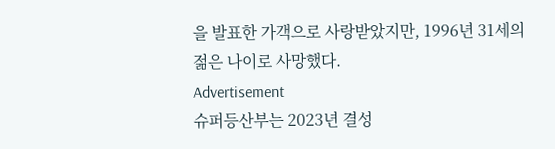을 발표한 가객으로 사랑받았지만, 1996년 31세의 젊은 나이로 사망했다.
Advertisement
슈퍼등산부는 2023년 결성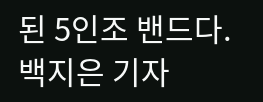된 5인조 밴드다.
백지은 기자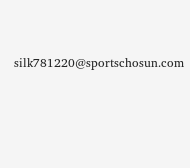silk781220@sportschosun.com